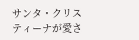サンタ・クリスティーナが愛さ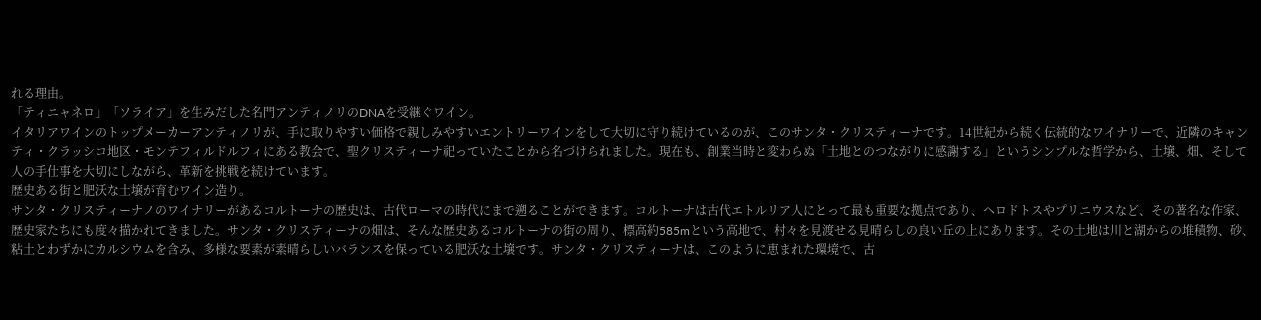れる理由。
「ティニャネロ」「ソライア」を生みだした名門アンティノリのDNAを受継ぐワイン。
イタリアワインのトップメーカーアンティノリが、手に取りやすい価格で親しみやすいエントリーワインをして大切に守り続けているのが、このサンタ・クリスティーナです。14世紀から続く伝統的なワイナリーで、近隣のキャンティ・クラッシコ地区・モンテフィルドルフィにある教会で、聖クリスティーナ祀っていたことから名づけられました。現在も、創業当時と変わらぬ「土地とのつながりに感謝する」というシンプルな哲学から、土壌、畑、そして人の手仕事を大切にしながら、革新を挑戦を続けています。
歴史ある街と肥沃な土壌が育むワイン造り。
サンタ・クリスティーナノのワイナリーがあるコルトーナの歴史は、古代ローマの時代にまで遡ることができます。コルトーナは古代エトルリア人にとって最も重要な拠点であり、ヘロドトスやプリニウスなど、その著名な作家、歴史家たちにも度々描かれてきました。サンタ・クリスティーナの畑は、そんな歴史あるコルトーナの街の周り、標高約585mという高地で、村々を見渡せる見晴らしの良い丘の上にあります。その土地は川と湖からの堆積物、砂、粘土とわずかにカルシウムを含み、多様な要素が素晴らしいバランスを保っている肥沃な土壌です。サンタ・クリスティーナは、このように恵まれた環境で、古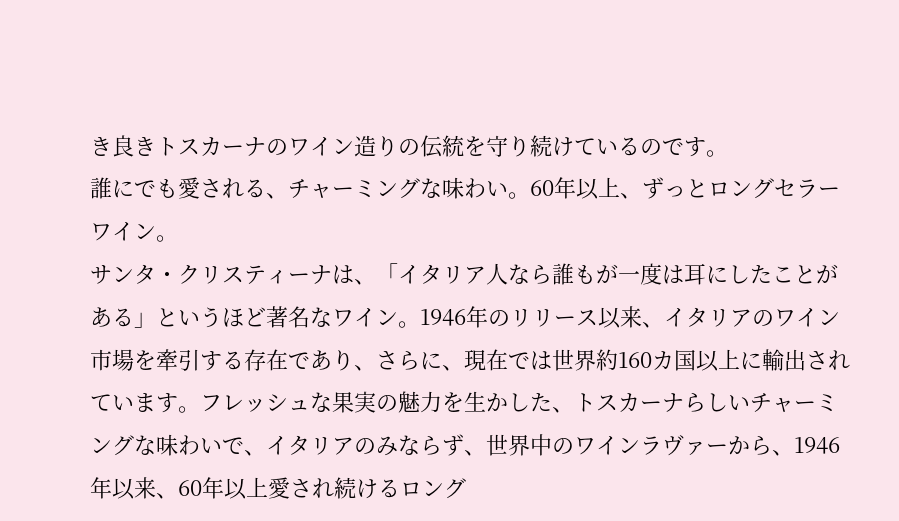き良きトスカーナのワイン造りの伝統を守り続けているのです。
誰にでも愛される、チャーミングな味わい。60年以上、ずっとロングセラーワイン。
サンタ・クリスティーナは、「イタリア人なら誰もが一度は耳にしたことがある」というほど著名なワイン。1946年のリリース以来、イタリアのワイン市場を牽引する存在であり、さらに、現在では世界約160カ国以上に輸出されています。フレッシュな果実の魅力を生かした、トスカーナらしいチャーミングな味わいで、イタリアのみならず、世界中のワインラヴァーから、1946年以来、60年以上愛され続けるロング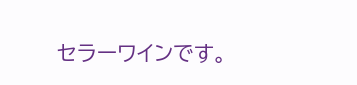セラーワインです。